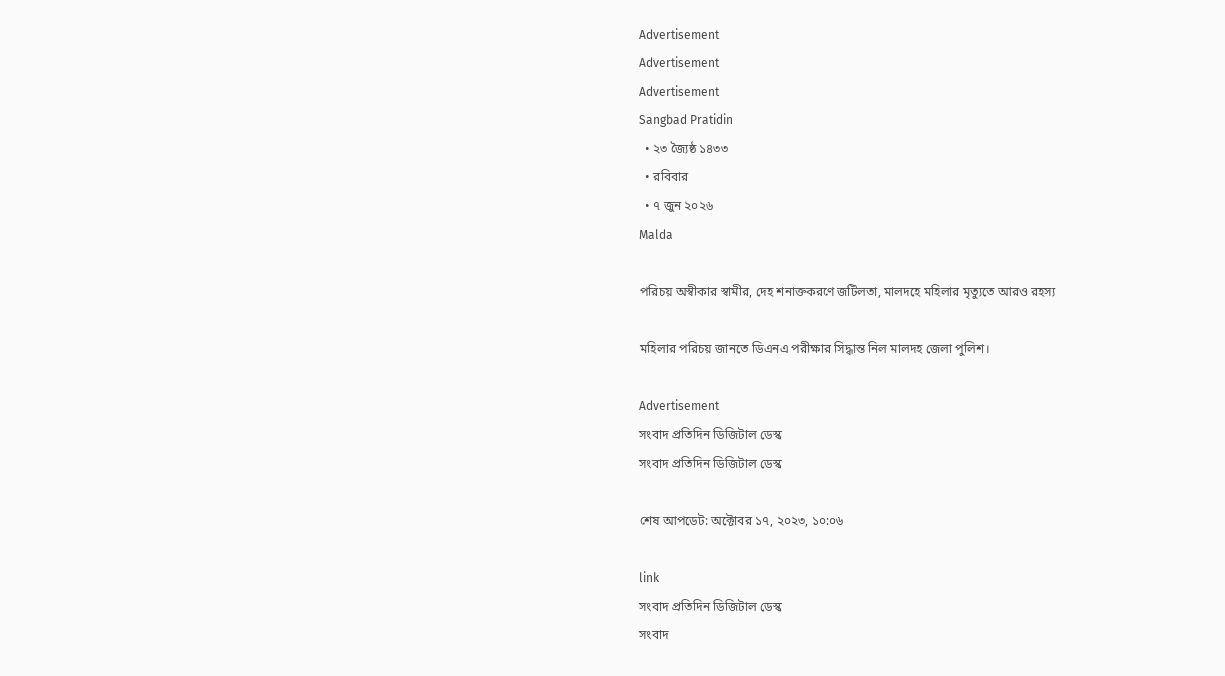Advertisement
Advertisement
Advertisement
Sangbad Pratidin
  • ২৩ জ্যৈষ্ঠ ১৪৩৩
  • রবিবার
  • ৭ জুন ২০২৬
Malda

পরিচয় অস্বীকার স্বামীর, দেহ শনাক্তকরণে জটিলতা, মালদহে মহিলার মৃত্যুতে আরও রহস্য

মহিলার পরিচয় জানতে ডিএনএ পরীক্ষার সিদ্ধান্ত নিল মালদহ জেলা পুলিশ।

Advertisement
সংবাদ প্রতিদিন ডিজিটাল ডেস্ক
সংবাদ প্রতিদিন ডিজিটাল ডেস্ক

শেষ আপডেট: অক্টোবর ১৭, ২০২৩, ১০:০৬

link
সংবাদ প্রতিদিন ডিজিটাল ডেস্ক
সংবাদ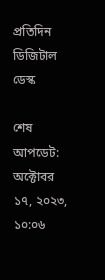প্রতিদিন ডিজিটাল ডেস্ক

শেষ আপডেট: অক্টোবর ১৭, ২০২৩, ১০:০৬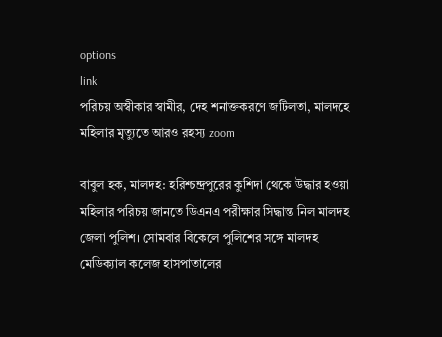options
link
পরিচয় অস্বীকার স্বামীর, দেহ শনাক্তকরণে জটিলতা, মালদহে মহিলার মৃত্যুতে আরও রহস্য zoom

বাবুল হক, মালদহ: হরিশ্চন্দ্রপুরের কুশিদা থেকে উদ্ধার হওয়া মহিলার পরিচয় জানতে ডিএনএ পরীক্ষার সিদ্ধান্ত নিল মালদহ জেলা পুলিশ। সোমবার বিকেলে পুলিশের সঙ্গে মালদহ মেডিক্যাল কলেজ হাসপাতালের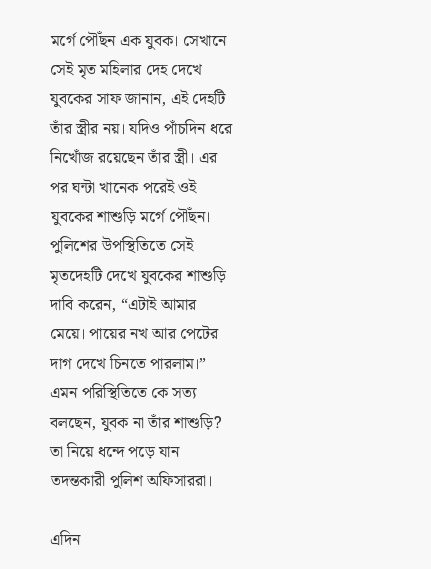মর্গে পৌঁছন এক যুবক। সেখানে সেই মৃত মহিলার দেহ দেখে যুবকের সাফ জানান, এই দেহটি তাঁর স্ত্রীর নয়। যদিও পাঁচদিন ধরে নিখোঁজ রয়েছেন তাঁর স্ত্রী। এর পর ঘন্টা খানেক পরেই ওই যুবকের শাশুড়ি মর্গে পৌঁছন। পুলিশের উপস্থিতিতে সেই মৃতদেহটি দেখে যুবকের শাশুড়ি দাবি করেন, “এটাই আমার মেয়ে। পায়ের নখ আর পেটের দাগ দেখে চিনতে পারলাম।” এমন পরিস্থিতিতে কে সত্য বলছেন, যুবক না তাঁর শাশুড়ি? তা নিয়ে ধন্দে পড়ে যান তদন্তকারী পুলিশ অফিসাররা।

এদিন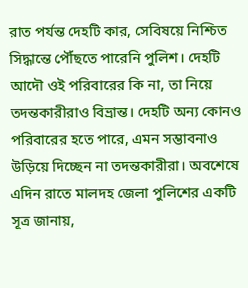রাত পর্যন্ত দেহটি কার, সেবিষয়ে নিশ্চিত সিদ্ধান্তে পৌঁছতে পারেনি পুলিশ। দেহটি আদৌ ওই পরিবারের কি না, তা নিয়ে তদন্তকারীরাও বিভ্রান্ত। দেহটি অন্য কোনও পরিবারের হতে পারে, এমন সম্ভাবনাও উড়িয়ে দিচ্ছেন না তদন্তকারীরা। অবশেষে এদিন রাতে মালদহ জেলা পুলিশের একটি সূত্র জানায়,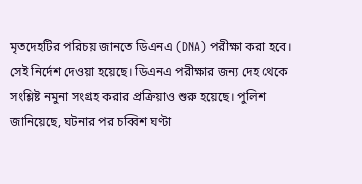মৃতদেহটির পরিচয় জানতে ডিএনএ (DNA) পরীক্ষা করা হবে। সেই নির্দেশ দেওয়া হয়েছে। ডিএনএ পরীক্ষার জন্য দেহ থেকে সংশ্লিষ্ট নমুনা সংগ্রহ করার প্রক্রিয়াও শুরু হয়েছে। পুলিশ জানিয়েছে, ঘটনার পর চব্বিশ ঘণ্টা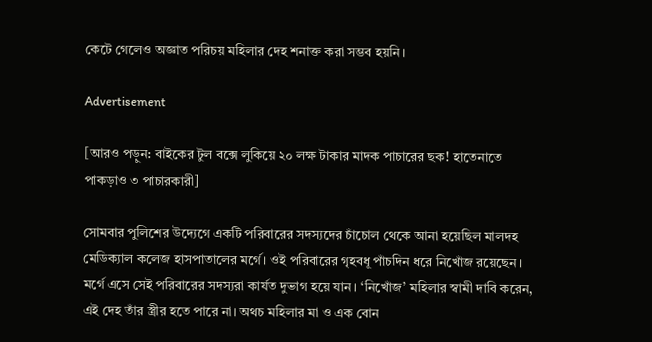কেটে গেলেও অজ্ঞাত পরিচয় মহিলার দেহ শনাক্ত করা সম্ভব হয়নি।

Advertisement

[আরও পড়ুন: বাইকের টুল বক্সে লুকিয়ে ২০ লক্ষ টাকার মাদক পাচারের ছক! হাতেনাতে পাকড়াও ৩ পাচারকারী]

সোমবার পুলিশের উদ্যেগে একটি পরিবারের সদস্যদের চাঁচোল থেকে আনা হয়েছিল মালদহ মেডিক্যাল কলেজ হাসপাতালের মর্গে। ওই পরিবারের গৃহবধূ পাঁচদিন ধরে নিখোঁজ রয়েছেন। মর্গে এসে সেই পরিবারের সদস্যরা কার্যত দুভাগ হয়ে যান। ‘নিখোঁজ’ মহিলার স্বামী দাবি করেন, এই দেহ তাঁর স্ত্রীর হতে পারে না। অথচ মহিলার মা ও এক বোন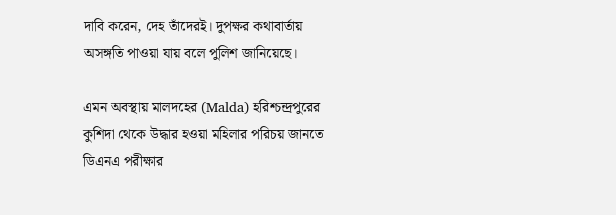দাবি করেন, দেহ তাঁদেরই। দুপক্ষর কথাবার্তায় অসঙ্গতি পাওয়া যায় বলে পুলিশ জানিয়েছে।

এমন অবস্থায় মালদহের (Malda) হরিশ্চন্দ্রপুরের কুশিদা থেকে উদ্ধার হওয়া মহিলার পরিচয় জানতে ডিএনএ পরীক্ষার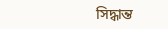সিদ্ধান্ত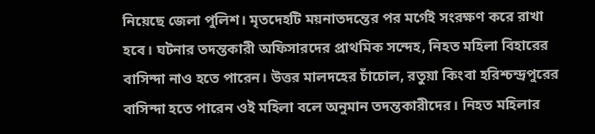নিয়েছে জেলা পুলিশ। মৃতদেহটি ময়নাতদন্তের পর মর্গেই সংরক্ষণ করে রাখা হবে। ঘটনার তদন্তকারী অফিসারদের প্রাথমিক সন্দেহ, নিহত মহিলা বিহারের বাসিন্দা নাও হতে পারেন। উত্তর মালদহের চাঁচোল, রতুয়া কিংবা হরিশ্চন্দ্রপুরের বাসিন্দা হতে পারেন ওই মহিলা বলে অনুমান তদন্তকারীদের। নিহত মহিলার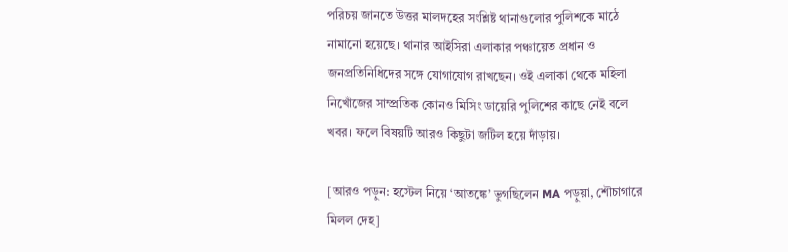পরিচয় জানতে উত্তর মালদহের সংশ্লিষ্ট থানাগুলোর পুলিশকে মাঠে নামানো হয়েছে। থানার আইসিরা এলাকার পঞ্চায়েত প্রধান ও জনপ্রতিনিধিদের সঙ্গে যোগাযোগ রাখছেন। ওই এলাকা থেকে মহিলা নিখোঁজের সাম্প্রতিক কোনও মিসিং ডায়েরি পুলিশের কাছে নেই বলে খবর। ফলে বিষয়টি আরও কিছুটা জটিল হয়ে দাঁড়ায়।

[আরও পড়ুন: হস্টেল নিয়ে ‘আতঙ্কে’ ভুগছিলেন MA পড়ুয়া, শৌচাগারে মিলল দেহ]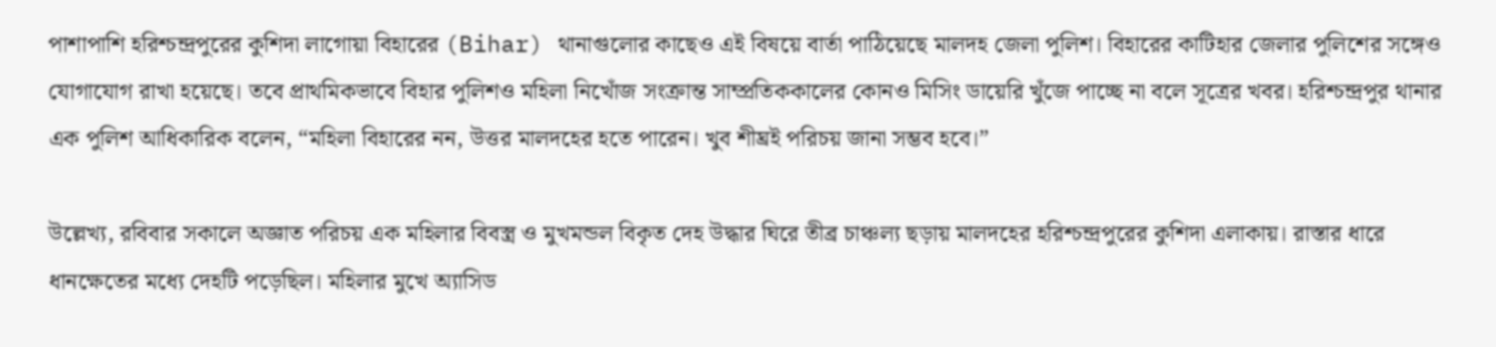পাশাপাশি হরিশ্চন্দ্রপুরের কুশিদা লাগোয়া বিহারের (Bihar) থানাগুলোর কাছেও এই বিষয়ে বার্তা পাঠিয়েছে মালদহ জেলা পুলিশ। বিহারের কাটিহার জেলার পুলিশের সঙ্গেও যোগাযোগ রাখা হয়েছে। তবে প্রাথমিকভাবে বিহার পুলিশও মহিলা নিখোঁজ সংক্রান্ত সাম্প্রতিককালের কোনও মিসিং ডায়েরি খুঁজে পাচ্ছে না বলে সূত্রের খবর। হরিশ্চন্দ্রপুর থানার এক পুলিশ আধিকারিক বলেন, “মহিলা বিহারের নন, উত্তর মালদহের হতে পারেন। খুব শীঘ্রই পরিচয় জানা সম্ভব হবে।”

উল্লেখ্য, রবিবার সকালে অজ্ঞাত পরিচয় এক মহিলার বিবস্ত্র ও মুখমন্ডল বিকৃত দেহ উদ্ধার ঘিরে তীব্র চাঞ্চল্য ছড়ায় মালদহের হরিশ্চন্দ্রপুরের কুশিদা এলাকায়। রাস্তার ধারে ধানক্ষেতের মধ্যে দেহটি পড়েছিল। মহিলার মুখে অ্যাসিড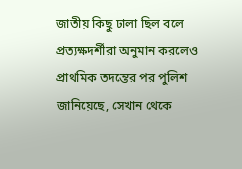জাতীয় কিছু ঢালা ছিল বলে প্রত্যক্ষদর্শীরা অনুমান করলেও প্রাথমিক তদন্তের পর পুলিশ জানিয়েছে, সেখান থেকে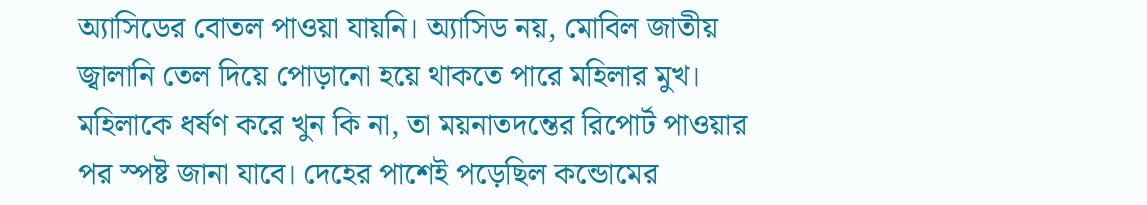অ্যাসিডের বোতল পাওয়া যায়নি। অ্যাসিড নয়, মোবিল জাতীয় জ্বালানি তেল দিয়ে পোড়ানো হয়ে থাকতে পারে মহিলার মুখ। মহিলাকে ধর্ষণ করে খুন কি না, তা ময়নাতদন্তের রিপোর্ট পাওয়ার পর স্পষ্ট জানা যাবে। দেহের পাশেই পড়েছিল কন্ডোমের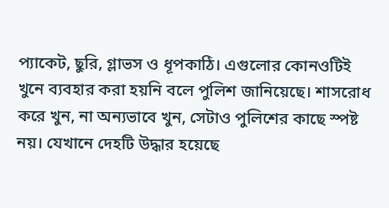প্যাকেট, ছুরি, গ্লাভস ও ধূপকাঠি। এগুলোর কোনওটিই খুনে ব্যবহার করা হয়নি বলে পুলিশ জানিয়েছে। শাসরোধ করে খুন, না অন্যভাবে খুন, সেটাও পুলিশের কাছে স্পষ্ট নয়। যেখানে দেহটি উদ্ধার হয়েছে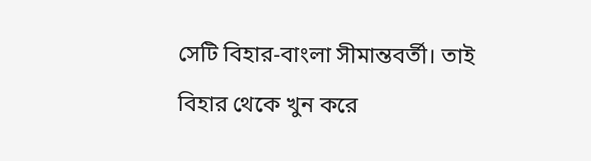সেটি বিহার-বাংলা সীমান্তবর্তী। তাই বিহার থেকে খুন করে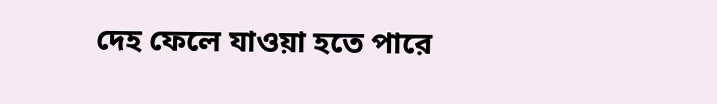দেহ ফেলে যাওয়া হতে পারে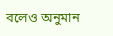বলেও অনুমান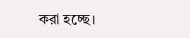করা হচ্ছে।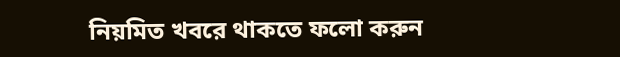নিয়মিত খবরে থাকতে ফলো করুন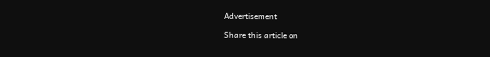Advertisement

Share this article on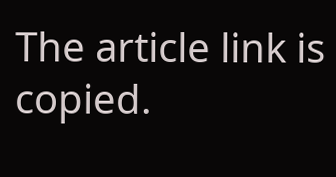The article link is copied.